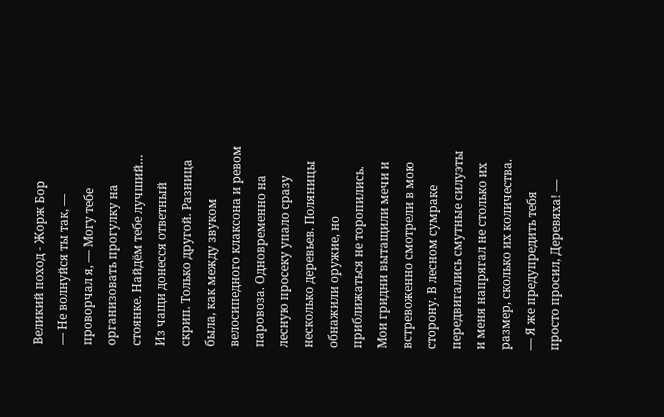Великий поход - Жорж Бор
— Не волнуйся ты так, — проворчал я, — Могу тебе организовать прогулку на стоянке. Найдём тебе лучший…
Из чащи донесся ответный скрип. Только другой. Разница была, как между звуком велосипедного клаксона и ревом паровоза. Одновременно на лесную просеку упало сразу несколько деревьев. Поляницы обнажили оружие, но приближаться не торопились.
Мои гридни вытащили мечи и встревоженно смотрели в мою сторону. В лесном сумраке передвигались смутные силуэты и меня напрягал не столько их размер, сколько их количества.
— Я же предупредить тебя просто просил, Деревяха! —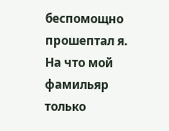беспомощно прошептал я. На что мой фамильяр только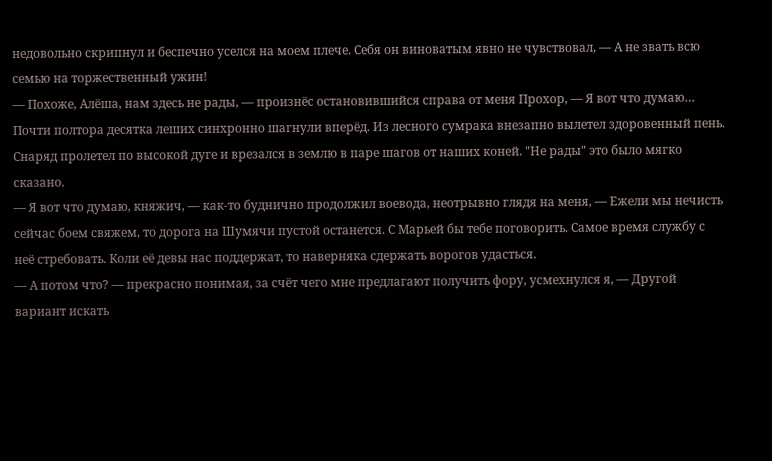недовольно скрипнул и беспечно уселся на моем плече. Себя он виноватым явно не чувствовал, — А не звать всю семью на торжественный ужин!
— Похоже, Алёша, нам здесь не рады, — произнёс остановившийся справа от меня Прохор, — Я вот что думаю…
Почти полтора десятка леших синхронно шагнули вперёд. Из лесного сумрака внезапно вылетел здоровенный пень. Снаряд пролетел по высокой дуге и врезался в землю в паре шагов от наших коней. "Не рады" это было мягко сказано.
— Я вот что думаю, княжич, — как-то буднично продолжил воевода, неотрывно глядя на меня, — Ежели мы нечисть сейчас боем свяжем, то дорога на Шумячи пустой останется. С Марьей бы тебе поговорить. Самое время службу с неё стребовать. Коли её девы нас поддержат, то наверняка сдержать ворогов удасться.
— А потом что? — прекрасно понимая, за счёт чего мне предлагают получить фору, усмехнулся я, — Другой вариант искать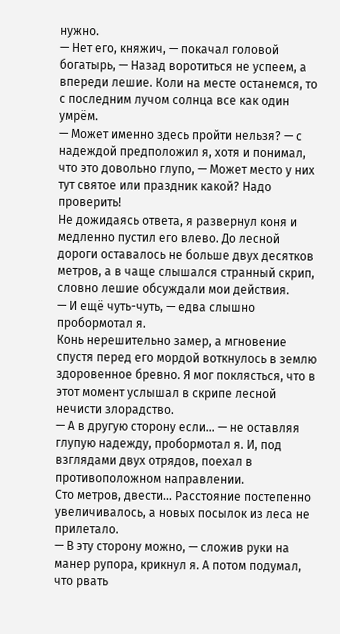нужно.
— Нет его, княжич, — покачал головой богатырь, — Назад воротиться не успеем, а впереди лешие. Коли на месте останемся, то с последним лучом солнца все как один умрём.
— Может именно здесь пройти нельзя? — с надеждой предположил я, хотя и понимал, что это довольно глупо, — Может место у них тут святое или праздник какой? Надо проверить!
Не дожидаясь ответа, я развернул коня и медленно пустил его влево. До лесной дороги оставалось не больше двух десятков метров, а в чаще слышался странный скрип, словно лешие обсуждали мои действия.
— И ещё чуть-чуть, — едва слышно пробормотал я.
Конь нерешительно замер, а мгновение спустя перед его мордой воткнулось в землю здоровенное бревно. Я мог поклясться, что в этот момент услышал в скрипе лесной нечисти злорадство.
— А в другую сторону если… — не оставляя глупую надежду, пробормотал я. И, под взглядами двух отрядов, поехал в противоположном направлении.
Сто метров, двести… Расстояние постепенно увеличивалось, а новых посылок из леса не прилетало.
— В эту сторону можно, — сложив руки на манер рупора, крикнул я. А потом подумал, что рвать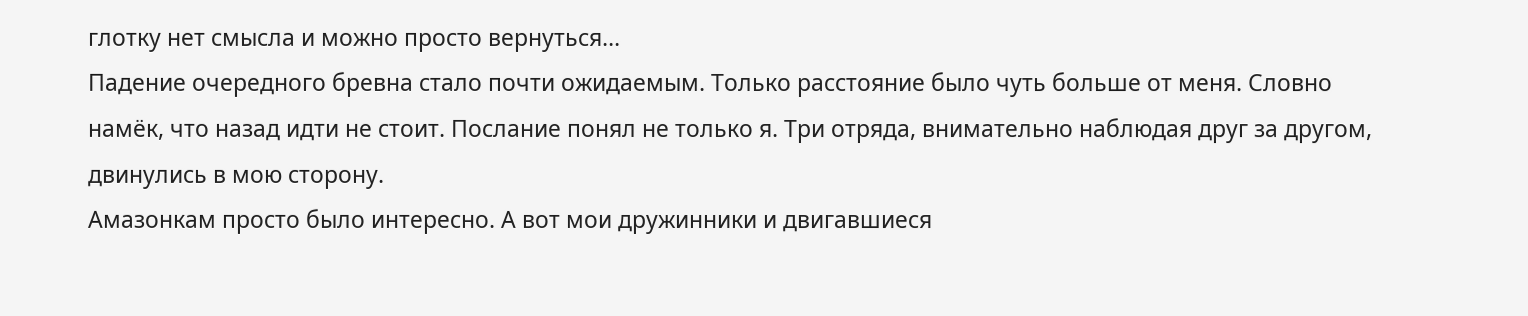глотку нет смысла и можно просто вернуться…
Падение очередного бревна стало почти ожидаемым. Только расстояние было чуть больше от меня. Словно намёк, что назад идти не стоит. Послание понял не только я. Три отряда, внимательно наблюдая друг за другом, двинулись в мою сторону.
Амазонкам просто было интересно. А вот мои дружинники и двигавшиеся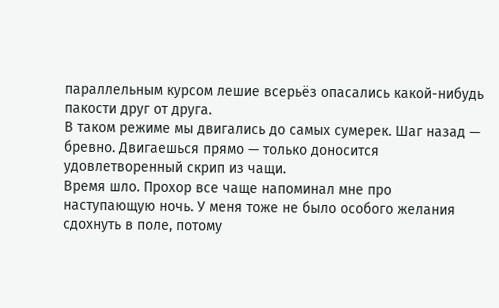параллельным курсом лешие всерьёз опасались какой-нибудь пакости друг от друга.
В таком режиме мы двигались до самых сумерек. Шаг назад — бревно. Двигаешься прямо — только доносится удовлетворенный скрип из чащи.
Время шло. Прохор все чаще напоминал мне про наступающую ночь. У меня тоже не было особого желания сдохнуть в поле, потому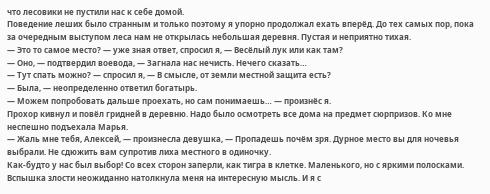что лесовики не пустили нас к себе домой.
Поведение леших было странным и только поэтому я упорно продолжал ехать вперёд. До тех самых пор, пока за очередным выступом леса нам не открылась небольшая деревня. Пустая и неприятно тихая.
— Это то самое место? — уже зная ответ, спросил я, — Весёлый лук или как там?
— Оно, — подтвердил воевода, — Загнала нас нечисть. Нечего сказать…
— Тут спать можно? — спросил я, — В смысле, от земли местной защита есть?
— Была, — неопределенно ответил богатырь.
— Можем попробовать дальше проехать, но сам понимаешь… — произнёс я.
Прохор кивнул и повёл гридней в деревню. Надо было осмотреть все дома на предмет сюрпризов. Ко мне неспешно подъехала Марья.
— Жаль мне тебя, Алексей, — произнесла девушка, — Пропадешь почём зря. Дурное место вы для ночевья выбрали. Не сдюжить вам супротив лиха местного в одиночку.
Как-будто у нас был выбор! Со всех сторон заперли, как тигра в клетке. Маленького, но с яркими полосками. Вспышка злости неожиданно натолкнула меня на интересную мысль. И я с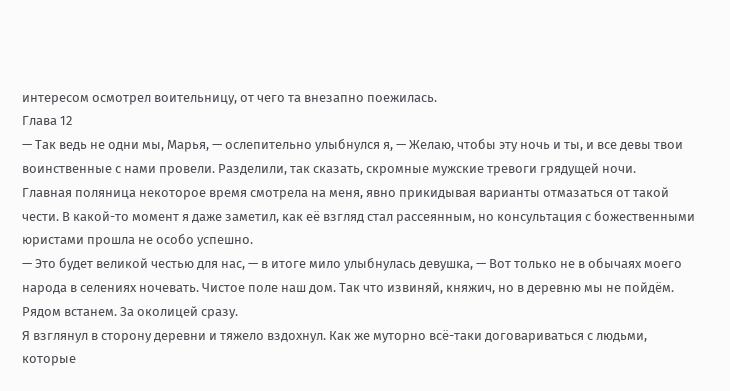интересом осмотрел воительницу, от чего та внезапно поежилась.
Глава 12
— Так ведь не одни мы, Марья, — ослепительно улыбнулся я, — Желаю, чтобы эту ночь и ты, и все девы твои воинственные с нами провели. Разделили, так сказать, скромные мужские тревоги грядущей ночи.
Главная поляница некоторое время смотрела на меня, явно прикидывая варианты отмазаться от такой чести. В какой-то момент я даже заметил, как её взгляд стал рассеянным, но консультация с божественными юристами прошла не особо успешно.
— Это будет великой честью для нас, — в итоге мило улыбнулась девушка, — Вот только не в обычаях моего народа в селениях ночевать. Чистое поле наш дом. Так что извиняй, княжич, но в деревню мы не пойдём. Рядом встанем. За околицей сразу.
Я взглянул в сторону деревни и тяжело вздохнул. Как же муторно всё-таки договариваться с людьми, которые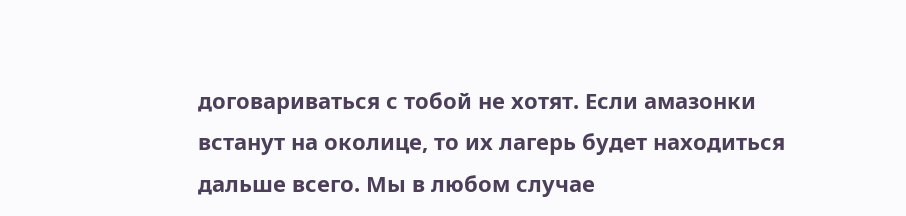договариваться с тобой не хотят. Если амазонки встанут на околице, то их лагерь будет находиться дальше всего. Мы в любом случае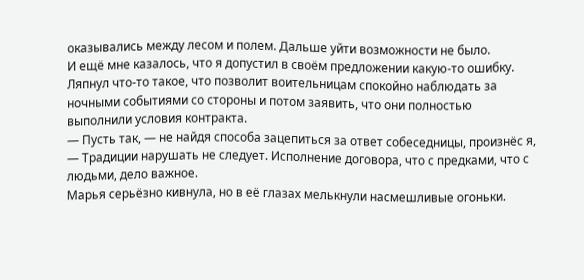оказывались между лесом и полем. Дальше уйти возможности не было.
И ещё мне казалось, что я допустил в своём предложении какую-то ошибку. Ляпнул что-то такое, что позволит воительницам спокойно наблюдать за ночными событиями со стороны и потом заявить, что они полностью выполнили условия контракта.
— Пусть так, — не найдя способа зацепиться за ответ собеседницы, произнёс я, — Традиции нарушать не следует. Исполнение договора, что с предками, что с людьми, дело важное.
Марья серьёзно кивнула, но в её глазах мелькнули насмешливые огоньки.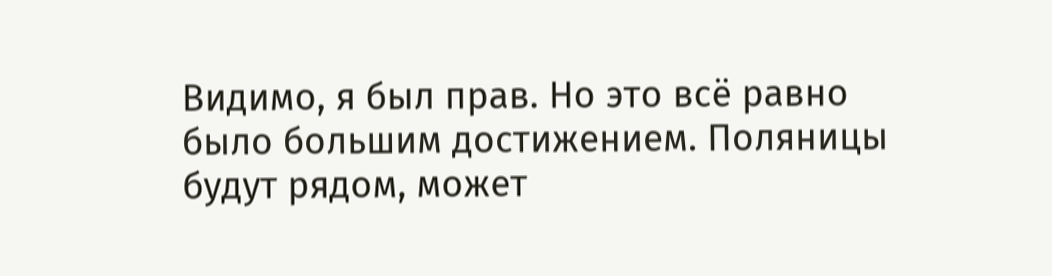Видимо, я был прав. Но это всё равно было большим достижением. Поляницы будут рядом, может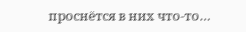проснётся в них что-то…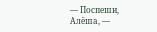— Поспеши, Алёша, —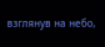взглянув на небо,